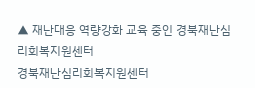▲ 재난대응 역량강화 교육 중인 경북재난심리회복지원센터
경북재난심리회복지원센터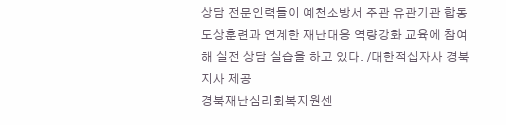상담 전문인력들이 예천소방서 주관 유관기관 합동 도상훈련과 연계한 재난대응 역량강화 교육에 참여해 실전 상담 실습을 하고 있다. /대한적십자사 경북지사 제공
경북재난심리회복지원센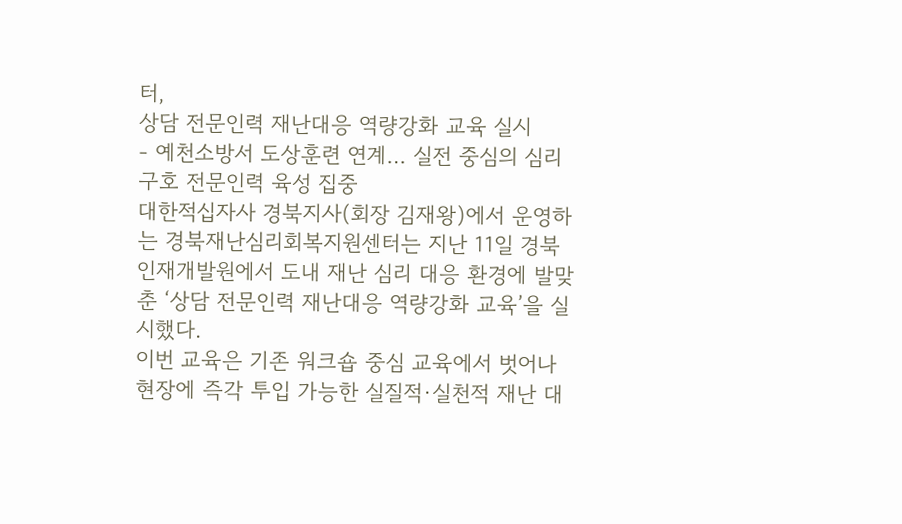터,
상담 전문인력 재난대응 역량강화 교육 실시
- 예천소방서 도상훈련 연계… 실전 중심의 심리 구호 전문인력 육성 집중
대한적십자사 경북지사(회장 김재왕)에서 운영하는 경북재난심리회복지원센터는 지난 11일 경북인재개발원에서 도내 재난 심리 대응 환경에 발맞춘 ‘상담 전문인력 재난대응 역량강화 교육’을 실시했다.
이번 교육은 기존 워크숍 중심 교육에서 벗어나 현장에 즉각 투입 가능한 실질적·실천적 재난 대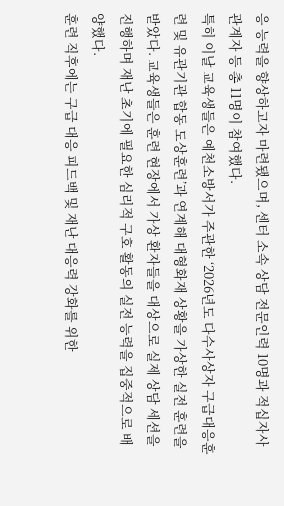응 능력을 향상하고자 마련됐으며, 센터 소속 상담 전문인력 10명과 적십자사 관계자 등 총 11명이 참여했다.
특히 이날 교육생들은 예천소방서가 주관한 ‘2026년도 다수사상자 구급대응훈련 및 유관기관 합동 도상훈련’과 연계해 대형화재 상황을 가상한 실전 훈련을 받았다. 교육생들은 훈련 현장에서 가상 환자들을 대상으로 실제 상담 세션을 진행하며 재난 초기에 필요한 심리적 구호 활동의 실전 능력을 집중적으로 배양했다.
훈련 직후에는 구급 대응 피드백 및 재난 대응력 강화를 위한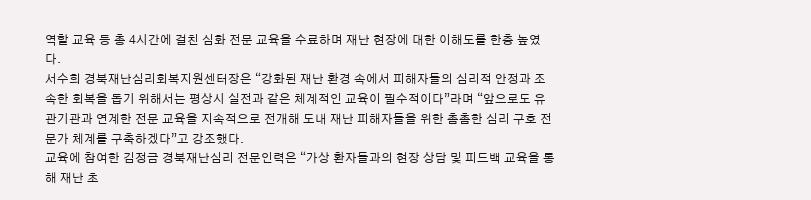역할 교육 등 총 4시간에 걸친 심화 전문 교육을 수료하며 재난 현장에 대한 이해도를 한층 높였다.
서수희 경북재난심리회복지원센터장은 “강화된 재난 환경 속에서 피해자들의 심리적 안정과 조속한 회복을 돕기 위해서는 평상시 실전과 같은 체계적인 교육이 필수적이다”라며 “앞으로도 유관기관과 연계한 전문 교육을 지속적으로 전개해 도내 재난 피해자들을 위한 촘촘한 심리 구호 전문가 체계를 구축하겠다”고 강조했다.
교육에 참여한 김정금 경북재난심리 전문인력은 “가상 환자들과의 현장 상담 및 피드백 교육을 통해 재난 초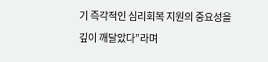기 즉각적인 심리회복 지원의 중요성을 깊이 깨달았다”라며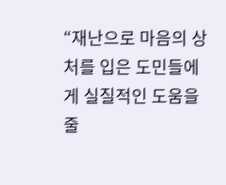“재난으로 마음의 상처를 입은 도민들에게 실질적인 도움을 줄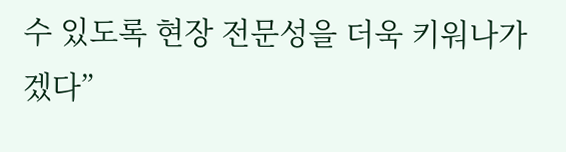수 있도록 현장 전문성을 더욱 키워나가겠다”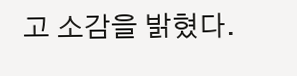고 소감을 밝혔다.